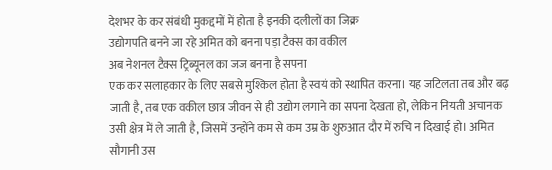देशभर के कर संबंधी मुकद्दमों में होता है इनकी दलीलों का जिक्र
उद्योगपति बनने जा रहे अमित को बनना पड़ा टैक्स का वकील
अब नेशनल टैक्स ट्रिब्यूनल का जज बनना है सपना
एक कर सलाहकार के लिए सबसे मुश्किल होता है स्वयं को स्थापित करना। यह जटिलता तब और बढ़ जाती है, तब एक वकील छात्र जीवन से ही उद्योग लगाने का सपना देखता हो, लेकिन नियती अचानक उसी क्षेत्र में ले जाती है, जिसमें उन्होंने कम से कम उम्र के शुरुआत दौर में रुचि न दिखाई हो। अमित सौगानी उस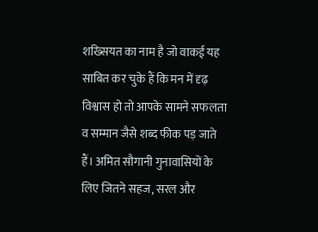शख्सियत का नाम है जो वाकई यह साबित कर चुके हैं कि मन में दृढ़ विश्वास हो तो आपके सामने सफलता व सम्मान जैसे शब्द फीक पड़ जाते हैं। अमित सौगानी गुनावासियों के लिए जितने सहज, सरल और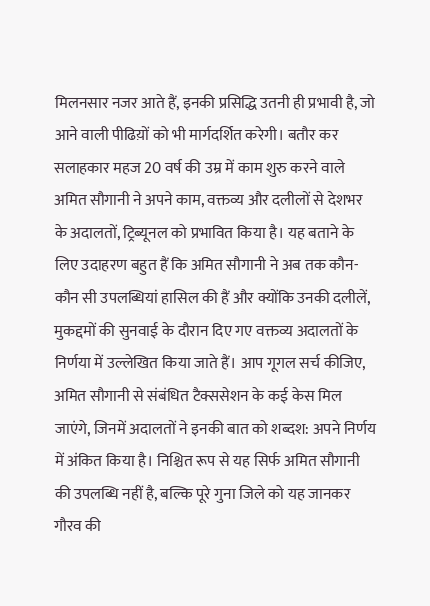मिलनसार नजर आते हैं, इनकी प्रसिद्धि उतनी ही प्रभावी है, जो आने वाली पीढिय़ों को भी मार्गदर्शित करेगी। बतौर कर सलाहकार महज 20 वर्ष की उम्र में काम शुरु करने वाले अमित सौगानी ने अपने काम, वक्तव्य और दलीलों से देशभर के अदालतों, ट्रिब्यूनल को प्रभावित किया है। यह बताने के लिए उदाहरण बहुत हैं कि अमित सौगानी ने अब तक कौन-कौन सी उपलब्धियां हासिल की हैं और क्योंकि उनकी दलीलें, मुकद्दमों की सुनवाई के दौरान दिए गए वक्तव्य अदालतों के निर्णया में उल्लेखित किया जाते हैं। आप गूगल सर्च कीजिए, अमित सौगानी से संबंधित टैक्ससेशन के कई केस मिल जाएंगे, जिनमें अदालतों ने इनकी बात को शब्दश: अपने निर्णय में अंकित किया है। निश्चित रूप से यह सिर्फ अमित सौगानी की उपलब्धि नहीं है, बल्कि पूरे गुना जिले को यह जानकर गौरव की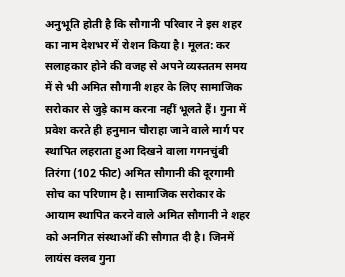अनुभूति होती है कि सौगानी परिवार ने इस शहर का नाम देशभर में रोशन किया है। मूलत: कर सलाहकार होने की वजह से अपने व्यस्ततम समय में से भी अमित सौगानी शहर के लिए सामाजिक सरोकार से जुड़े काम करना नहीं भूलते हैं। गुना में प्रवेश करते ही हनुमान चौराहा जाने वाले मार्ग पर स्थापित लहराता हुआ दिखने वाला गगनचुंबी तिरंगा (102 फीट) अमित सौगानी की दूरगामी सोच का परिणाम है। सामाजिक सरोकार के आयाम स्थापित करने वाले अमित सौगानी ने शहर को अनगित संस्थाओं की सौगात दी है। जिनमें लायंस क्लब गुना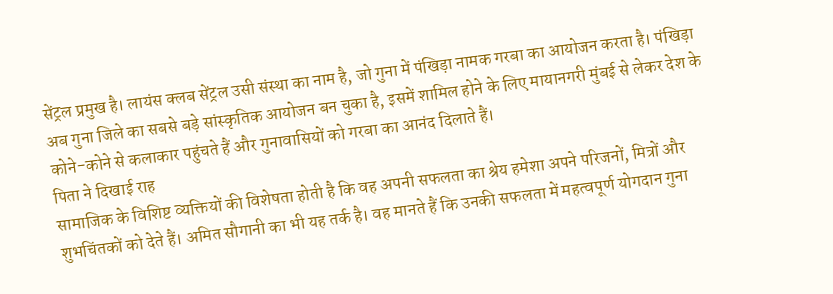सेंट्रल प्रमुख है। लायंस क्लब सेंट्रल उसी संस्था का नाम है, जो गुना में पंखिड़ा नामक गरबा का आयोजन करता है। पंखिड़ा अब गुना जिले का सबसे बड़े सांस्कृतिक आयोजन बन चुका है, इसमें शामिल होने के लिए मायानगरी मुंबई से लेकर देश के कोने-कोने से कलाकार पहुंचते हैं और गुनावासियों को गरबा का आनंद दिलाते हैं।
पिता ने दिखाई राह
सामाजिक के विशिष्ट व्यक्तियों की विशेषता होती है कि वह अपनी सफलता का श्रेय हमेशा अपने परिजनों, मित्रों और शुभचिंतकों को देते हैं। अमित सौगानी का भी यह तर्क है। वह मानते हैं कि उनकी सफलता में महत्वपूर्ण योगदान गुना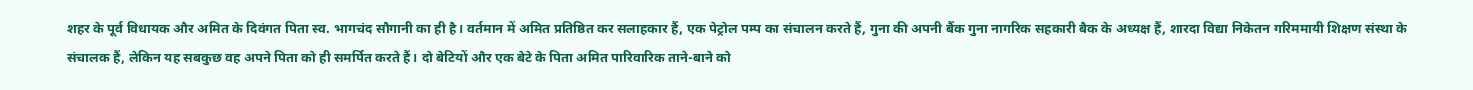शहर के पूर्व विधायक और अमित के दिवंगत पिता स्व. भागचंद सौगानी का ही है। वर्तमान में अमित प्रतिष्ठित कर सलाहकार हैं, एक पेट्रोल पम्प का संचालन करते हैं, गुना की अपनी बैंक गुना नागरिक सहकारी बैक के अध्यक्ष हैं, शारदा विद्या निकेतन गरिममायी शिक्षण संस्था के संचालक हैं, लेकिन यह सबकुछ वह अपने पिता को ही समर्पित करते हैं। दो बेटियों और एक बेटे के पिता अमित पारिवारिक ताने-बाने को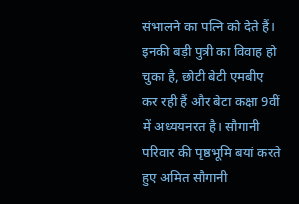संभालने का पत्नि को देते हैं। इनकी बड़ी पुत्री का विवाह हो चुका है, छोटी बेटी एमबीए कर रही हैं और बेटा कक्षा 9वीं में अध्ययनरत है। सौगानी परिवार की पृष्ठभूमि बयां करते हुए अमित सौगानी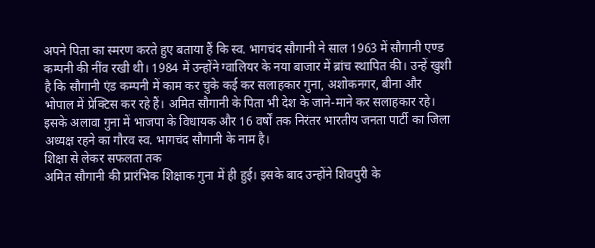अपने पिता का स्मरण करते हुए बताया हैं कि स्व. भागचंद सौगानी ने साल 1963 में सौगानी एण्ड कम्पनी की नींव रखी थी। 1984 में उन्होंने ग्वालियर के नया बाजार में ब्रांच स्थापित की। उन्हें खुशी है कि सौगानी एंड कम्पनी में काम कर चुके कई कर सलाहकार गुना, अशोकनगर, बीना और भोपाल में प्रेक्टिस कर रहे हैं। अमित सौगानी के पिता भी देश के जाने-माने कर सलाहकार रहे। इसके अलावा गुना में भाजपा के विधायक और 16 वर्षों तक निरंतर भारतीय जनता पार्टी का जिला अध्यक्ष रहने का गौरव स्व. भागचंद सौगानी के नाम है।
शिक्षा से लेकर सफलता तक
अमित सौगानी की प्रारंभिक शिक्षाक गुना में ही हुई। इसके बाद उन्होंने शिवपुरी के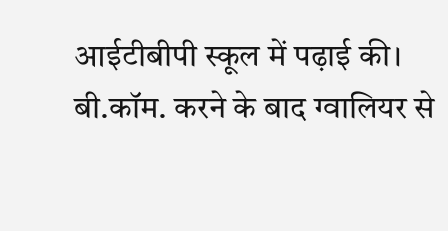आईटीबीपी स्कूल में पढ़ाई की। बी.कॉम. करने के बाद ग्वालियर से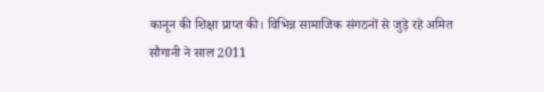कानून की शिक्षा प्राप्त की। विभिन्न सामाजिक संगठनों से जुड़े रहे अमित सौगानी ने साल 2011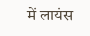में लायंस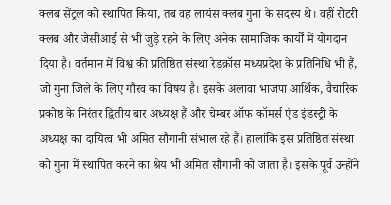क्लब सेंट्रल को स्थापित किया, तब वह लायंस क्लब गुना के सदस्य थे। वहीं रोटरी क्लब और जेसीआई से भी जुड़े रहने के लिए अनेक सामाजिक कार्यों में योगदान दिया है। वर्तमान में विश्व की प्रतिष्ठित संस्था रेडक्रॉस मध्यप्रदेश के प्रतिनिधि भी हैं, जो गुना जिले के लिए गौरव का विषय है। इसके अलावा भाजपा आर्थिक, वैचारिक प्रकोष्ठ के निरंतर द्वितीय बार अध्यक्ष हैं और चेम्बर ऑफ कॉमर्स एंड इंडस्ट्री के अध्यक्ष का दायित्व भी अमित सौगानी संभाल रहे हैं। हालांकि इस प्रतिष्ठित संस्था को गुना में स्थापित करने का श्रेय भी अमित सौगानी को जाता है। इसके पूर्व उन्होंने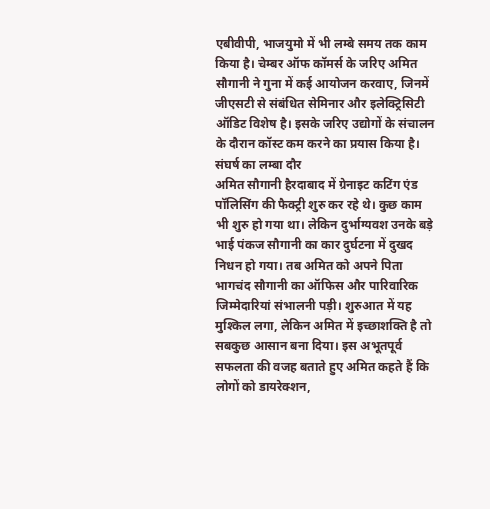एबीवीपी, भाजयुमो में भी लम्बे समय तक काम किया है। चेम्बर ऑफ कॉमर्स के जरिए अमित सौगानी ने गुना में कई आयोजन करवाए, जिनमें जीएसटी से संबंधित सेमिनार और इलेक्ट्रिसिटी ऑडिट विशेष है। इसके जरिए उद्योगों के संचालन के दौरान कॉस्ट कम करने का प्रयास किया है।
संघर्ष का लम्बा दौर
अमित सौगानी हैरदाबाद में ग्रेनाइट कटिंग एंड पॉलिसिंग की फैक्ट्री शुरु कर रहे थे। कुछ काम भी शुरु हो गया था। लेकिन दुर्भाग्यवश उनके बड़े भाई पंकज सौगानी का कार दुर्घटना में दुखद निधन हो गया। तब अमित को अपने पिता भागचंद सौगानी का ऑफिस और पारिवारिक जिम्मेदारियां संभालनी पड़ी। शुरुआत में यह मुश्किल लगा, लेकिन अमित में इच्छाशक्ति है तो सबकुछ आसान बना दिया। इस अभूतपूर्व सफलता की वजह बताते हुए अमित कहते हैं कि लोगों को डायरेक्शन,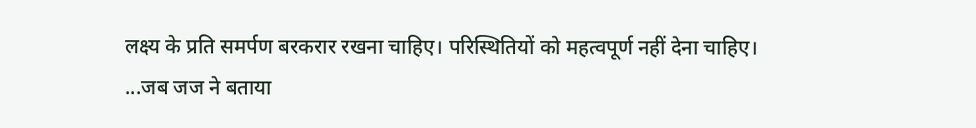लक्ष्य के प्रति समर्पण बरकरार रखना चाहिए। परिस्थितियों को महत्वपूर्ण नहीं देना चाहिए।
...जब जज ने बताया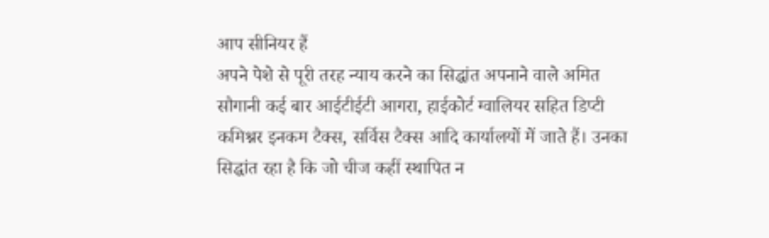आप सीनियर हैं
अपने पेशे से पूरी तरह न्याय करने का सिद्धांत अपनाने वाले अमित सौगानी कई बार आईटीईटी आगरा, हाईकोर्ट ग्वालियर सहित डिप्टी कमिश्नर इनकम टैक्स, सर्विस टैक्स आदि कार्यालयों में जाते हैं। उनका सिद्धांत रहा है कि जो चीज कहीं स्थापित न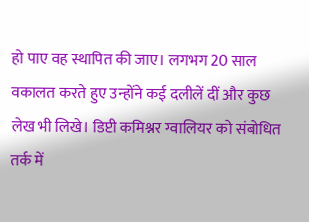हो पाए वह स्थापित की जाए। लगभग 20 साल वकालत करते हुए उन्होंने कई दलीलें दीं और कुछ लेख भी लिखे। डिप्टी कमिश्नर ग्वालियर को संबोधित तर्क में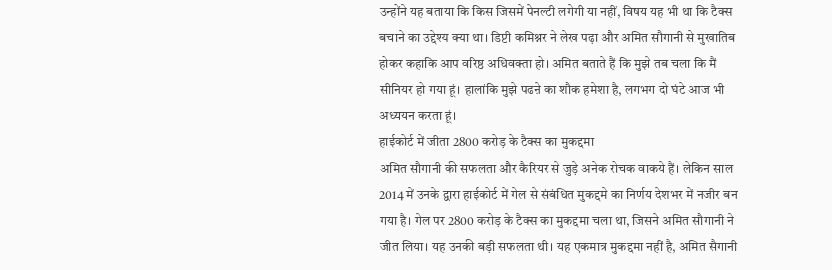उन्होंने यह बताया कि किस जिसमें पेनल्टी लगेगी या नहीं, विषय यह भी था कि टैक्स बचाने का उद्देश्य क्या था। डिप्टी कमिश्नर ने लेख पढ़ा और अमित सौगानी से मुखातिब होकर कहाकि आप वरिष्ठ अधिवक्ता हो। अमित बताते हैं कि मुझे तब चला कि मैं सीनियर हो गया हूं। हालांकि मुझे पढऩे का शौक हमेशा है, लगभग दो घंटे आज भी अध्ययन करता हूं।
हाईकोर्ट में जीता 2800 करोड़ के टैक्स का मुकद्दमा
अमित सौगानी की सफलता और कैरियर से जुड़े अनेक रोचक वाकये हैं। लेकिन साल 2014 में उनके द्वारा हाईकोर्ट में गेल से संबंधित मुकद्दमे का निर्णय देशभर में नजीर बन गया है। गेल पर 2800 करोड़ के टैक्स का मुकद्दमा चला था, जिसने अमित सौगानी ने जीत लिया। यह उनकी बड़ी सफलता थी। यह एकमात्र मुकद्दमा नहीं है, अमित सैगानी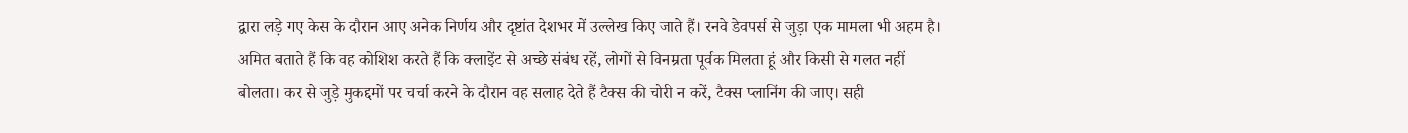द्वारा लड़े गए केस के दौरान आए अनेक निर्णय और दृष्टांत देशभर में उल्लेख किए जाते हैं। रनवे डेवपर्स से जुड़ा एक मामला भी अहम है। अमित बताते हैं कि वह कोशिश करते हैं कि क्लाइेंट से अच्छे संबंध रहें, लोगों से विनम्रता पूर्वक मिलता हूं और किसी से गलत नहीं बोलता। कर से जुड़े मुकद्दमों पर चर्चा करने के दौरान वह सलाह देते हैं टैक्स की चोरी न करें, टैक्स प्लानिंग की जाए। सही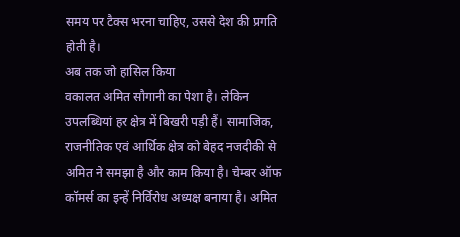समय पर टैक्स भरना चाहिए, उससे देश की प्रगति होती है।
अब तक जो हासिल किया
वकालत अमित सौगानी का पेशा है। लेकिन उपलब्धियां हर क्षेत्र में बिखरी पड़ी हैं। सामाजिक, राजनीतिक एवं आर्थिक क्षेत्र को बेहद नजदीकी से अमित ने समझा है और काम किया है। चेम्बर ऑफ कॉमर्स का इन्हें निर्विरोध अध्यक्ष बनाया है। अमित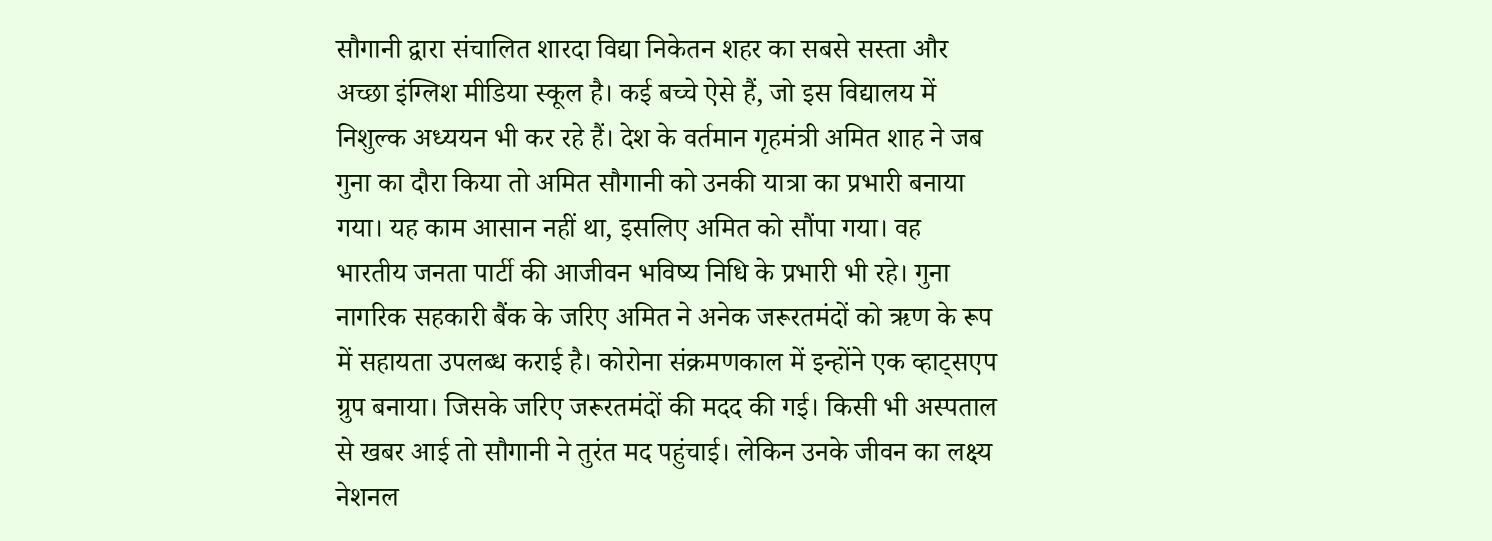सौगानी द्वारा संचालित शारदा विद्या निकेतन शहर का सबसे सस्ता और अच्छा इंग्लिश मीडिया स्कूल है। कई बच्चे ऐसे हैं, जो इस विद्यालय में निशुल्क अध्ययन भी कर रहे हैं। देश के वर्तमान गृहमंत्री अमित शाह ने जब गुना का दौरा किया तो अमित सौगानी को उनकी यात्रा का प्रभारी बनाया गया। यह काम आसान नहीं था, इसलिए अमित को सौंपा गया। वह भारतीय जनता पार्टी की आजीवन भविष्य निधि के प्रभारी भी रहे। गुना नागरिक सहकारी बैंक के जरिए अमित ने अनेक जरूरतमंदों को ऋण के रूप में सहायता उपलब्ध कराई है। कोरोना संक्रमणकाल में इन्होंने एक व्हाट्सएप ग्रुप बनाया। जिसके जरिए जरूरतमंदों की मदद की गई। किसी भी अस्पताल से खबर आई तो सौगानी ने तुरंत मद पहुंचाई। लेकिन उनके जीवन का लक्ष्य नेशनल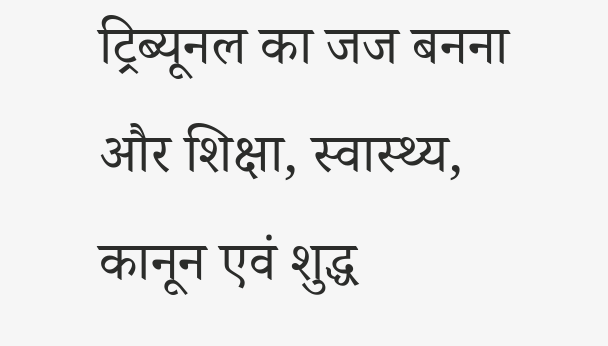ट्रिब्यूनल का जज बनना और शिक्षा, स्वास्थ्य, कानून एवं शुद्ध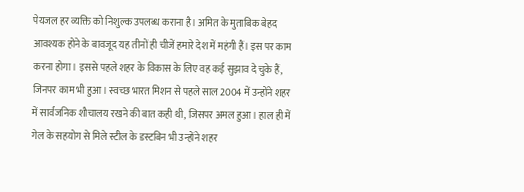पेयजल हर व्यक्ति को निशुल्क उपलब्ध कराना है। अमित के मुताबिक बेहद आवश्यक होने के बावजूद यह तीनों ही चीजें हमारे देश में महंगी हैं। इस पर काम करना होगा। इससे पहले शहर के विकास के लिए वह कई सुझाव दे चुके हैं, जिनपर काम भी हुआ। स्वच्छ भारत मिशन से पहले साल 2004 में उन्होंने शहर में सार्वजनिक शौचालय रखने की बात कही थी, जिसपर अमल हुआ। हाल ही में गेल के सहयोग से मिले स्टील के डस्टबिन भी उन्होंने शहर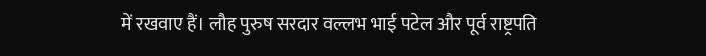में रखवाए हैं। लौह पुरुष सरदार वल्लभ भाई पटेल और पूर्व राष्ट्रपति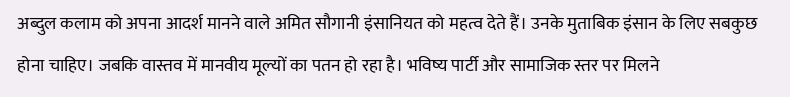अब्दुल कलाम को अपना आदर्श मानने वाले अमित सौगानी इंसानियत को महत्व देते हैं। उनके मुताबिक इंसान के लिए सबकुछ होना चाहिए। जबकि वास्तव में मानवीय मूल्यों का पतन हो रहा है। भविष्य पार्टी और सामाजिक स्तर पर मिलने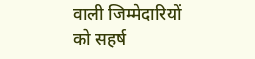वाली जिम्मेदारियों को सहर्ष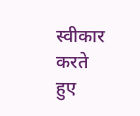स्वीकार करते हुए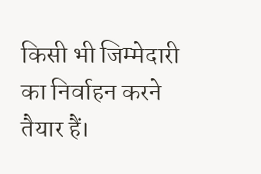किसी भी जिम्मेदारी का निर्वाहन करने तैयार हैं।